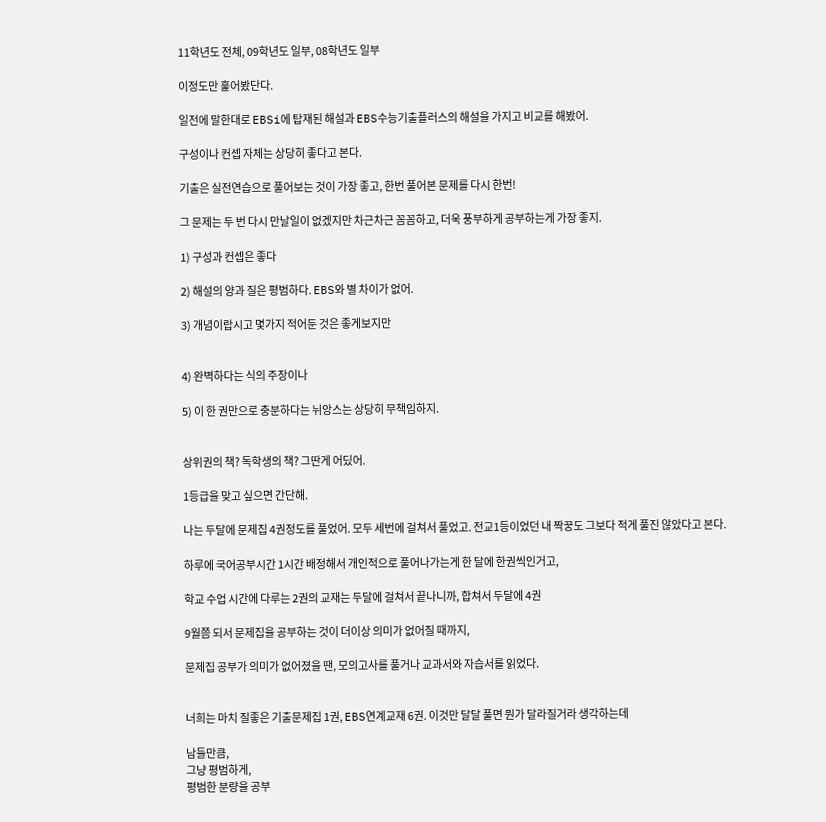11학년도 전체, 09학년도 일부, 08학년도 일부

이정도만 훑어봤단다.

일전에 말한대로 EBSi에 탑재된 해설과 EBS수능기출플러스의 해설을 가지고 비교를 해봤어.

구성이나 컨셉 자체는 상당히 좋다고 본다.

기출은 실전연습으로 풀어보는 것이 가장 좋고, 한번 풀어본 문제를 다시 한번!

그 문제는 두 번 다시 만날일이 없겠지만 차근차근 꼼꼼하고, 더욱 풍부하게 공부하는게 가장 좋지.

1) 구성과 컨셉은 좋다

2) 해설의 양과 질은 평범하다. EBS와 별 차이가 없어.

3) 개념이랍시고 몇가지 적어둔 것은 좋게보지만


4) 완벽하다는 식의 주장이나

5) 이 한 권만으로 충분하다는 뉘앙스는 상당히 무책임하지.


상위권의 책? 독학생의 책? 그딴게 어딨어.

1등급을 맞고 싶으면 간단해.

나는 두달에 문제집 4권정도를 풀었어. 모두 세번에 걸쳐서 풀었고. 전교1등이었던 내 짝꿍도 그보다 적게 풀진 않았다고 본다.

하루에 국어공부시간 1시간 배정해서 개인적으로 풀어나가는게 한 달에 한권씩인거고,

학교 수업 시간에 다루는 2권의 교재는 두달에 걸쳐서 끝나니까, 합쳐서 두달에 4권

9월쯤 되서 문제집을 공부하는 것이 더이상 의미가 없어질 때까지,

문제집 공부가 의미가 없어졌을 땐, 모의고사를 풀거나 교과서와 자습서를 읽었다.


너희는 마치 질좋은 기출문제집 1권, EBS연계교재 6권. 이것만 달달 풀면 뭔가 달라질거라 생각하는데

남들만큼,
그냥 평범하게,
평범한 분량을 공부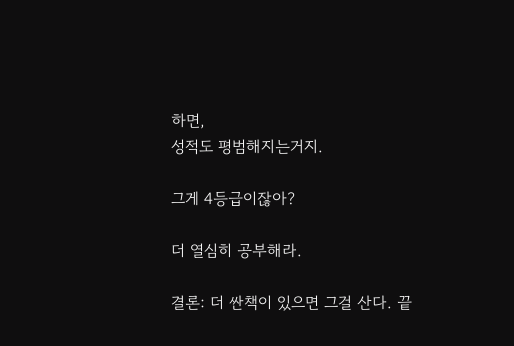하면,
성적도 평범해지는거지.

그게 4등급이잖아?

더 열심히 공부해라.

결론: 더 싼책이 있으면 그걸 산다. 끝